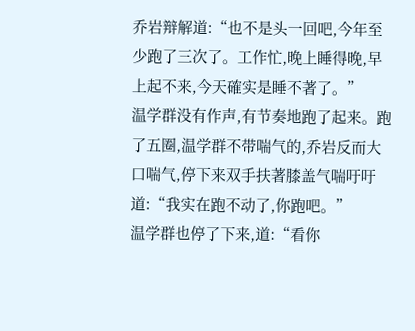乔岩辩解道:“也不是头一回吧,今年至少跑了三次了。工作忙,晚上睡得晚,早上起不来,今天確实是睡不著了。”
温学群没有作声,有节奏地跑了起来。跑了五圈,温学群不带喘气的,乔岩反而大口喘气,停下来双手扶著膝盖气喘吁吁道:“我实在跑不动了,你跑吧。”
温学群也停了下来,道:“看你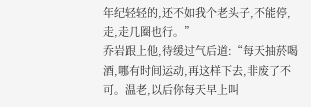年纪轻轻的,还不如我个老头子,不能停,走,走几圈也行。”
乔岩跟上他,待缓过气后道:“每天抽菸喝酒,哪有时间运动,再这样下去,非废了不可。温老,以后你每天早上叫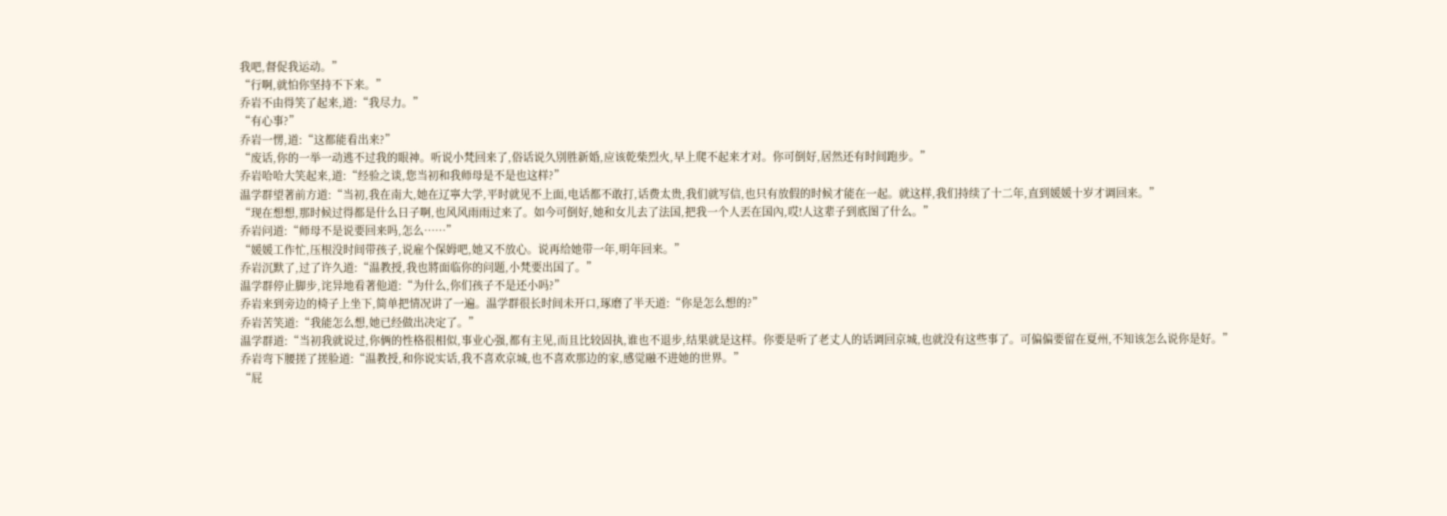我吧,督促我运动。”
“行啊,就怕你坚持不下来。”
乔岩不由得笑了起来,道:“我尽力。”
“有心事?”
乔岩一愣,道:“这都能看出来?”
“废话,你的一举一动逃不过我的眼神。听说小梵回来了,俗话说久別胜新婚,应该乾柴烈火,早上爬不起来才对。你可倒好,居然还有时间跑步。”
乔岩哈哈大笑起来,道:“经验之谈,您当初和我师母是不是也这样?”
温学群望著前方道:“当初,我在南大,她在辽寧大学,平时就见不上面,电话都不敢打,话费太贵,我们就写信,也只有放假的时候才能在一起。就这样,我们持续了十二年,直到媛媛十岁才调回来。”
“现在想想,那时候过得都是什么日子啊,也风风雨雨过来了。如今可倒好,她和女儿去了法国,把我一个人丟在国內,哎!人这辈子到底图了什么。”
乔岩问道:“师母不是说要回来吗,怎么……”
“媛媛工作忙,压根没时间带孩子,说雇个保姆吧,她又不放心。说再给她带一年,明年回来。”
乔岩沉默了,过了许久道:“温教授,我也將面临你的问题,小梵要出国了。”
温学群停止脚步,诧异地看著他道:“为什么,你们孩子不是还小吗?”
乔岩来到旁边的椅子上坐下,简单把情况讲了一遍。温学群很长时间未开口,琢磨了半天道:“你是怎么想的?”
乔岩苦笑道:“我能怎么想,她已经做出决定了。”
温学群道:“当初我就说过,你俩的性格很相似,事业心强,都有主见,而且比较固执,谁也不退步,结果就是这样。你要是听了老丈人的话调回京城,也就没有这些事了。可偏偏要留在夏州,不知该怎么说你是好。”
乔岩弯下腰搓了搓脸道:“温教授,和你说实话,我不喜欢京城,也不喜欢那边的家,感觉融不进她的世界。”
“屁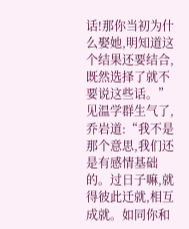话!那你当初为什么娶她,明知道这个结果还要结合,既然选择了就不要说这些话。”
见温学群生气了,乔岩道:“我不是那个意思,我们还是有感情基础的。过日子嘛,就得彼此迁就,相互成就。如同你和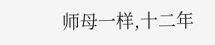师母一样,十二年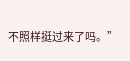不照样挺过来了吗。”